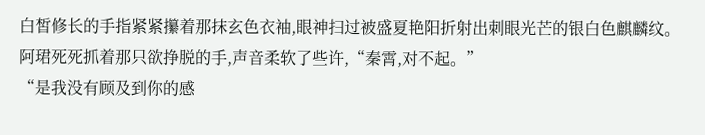白皙修长的手指紧紧攥着那抹玄色衣袖,眼神扫过被盛夏艳阳折射出刺眼光芒的银白色麒麟纹。
阿珺死死抓着那只欲挣脱的手,声音柔软了些许,“秦霄,对不起。”
“是我没有顾及到你的感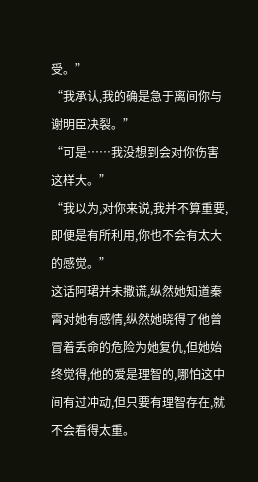受。”
“我承认,我的确是急于离间你与谢明臣决裂。”
“可是……我没想到会对你伤害这样大。”
“我以为,对你来说,我并不算重要,即便是有所利用,你也不会有太大的感觉。”
这话阿珺并未撒谎,纵然她知道秦霄对她有感情,纵然她晓得了他曾冒着丢命的危险为她复仇,但她始终觉得,他的爱是理智的,哪怕这中间有过冲动,但只要有理智存在,就不会看得太重。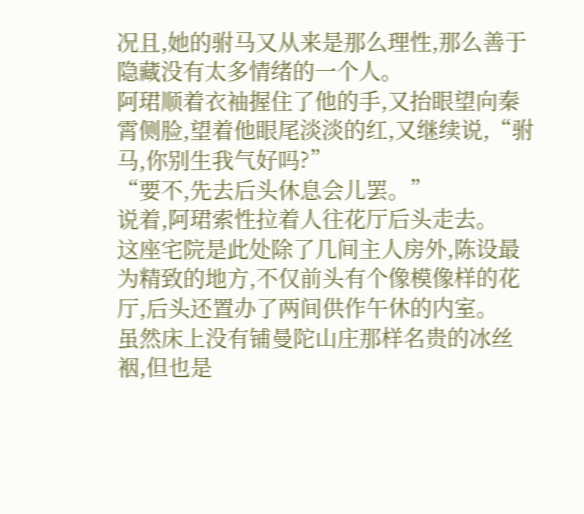况且,她的驸马又从来是那么理性,那么善于隐藏没有太多情绪的一个人。
阿珺顺着衣袖握住了他的手,又抬眼望向秦霄侧脸,望着他眼尾淡淡的红,又继续说,“驸马,你别生我气好吗?”
“要不,先去后头休息会儿罢。”
说着,阿珺索性拉着人往花厅后头走去。
这座宅院是此处除了几间主人房外,陈设最为精致的地方,不仅前头有个像模像样的花厅,后头还置办了两间供作午休的内室。
虽然床上没有铺曼陀山庄那样名贵的冰丝裀,但也是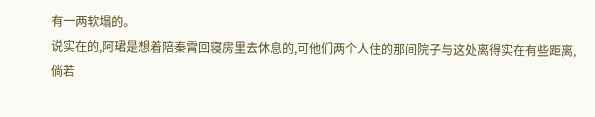有一两软塌的。
说实在的,阿珺是想着陪秦霄回寝房里去休息的,可他们两个人住的那间院子与这处离得实在有些距离,倘若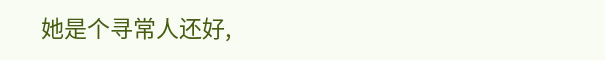她是个寻常人还好,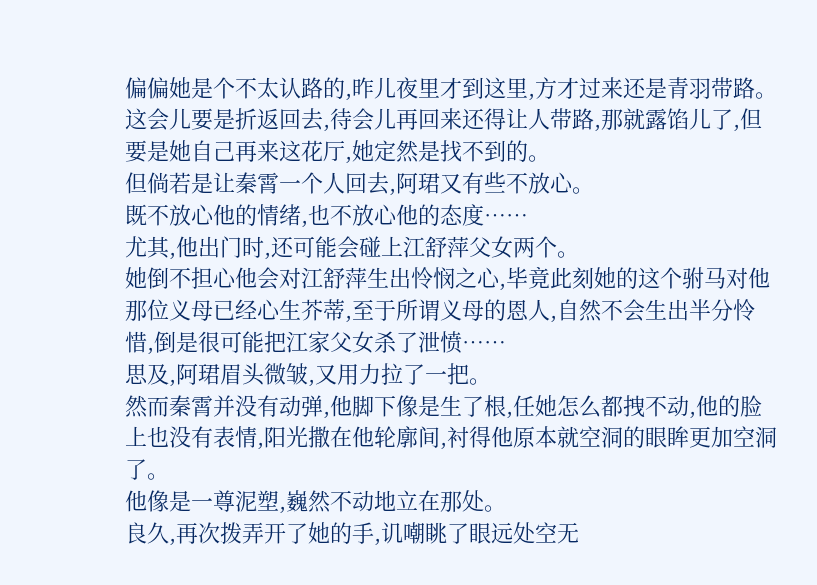偏偏她是个不太认路的,昨儿夜里才到这里,方才过来还是青羽带路。
这会儿要是折返回去,待会儿再回来还得让人带路,那就露馅儿了,但要是她自己再来这花厅,她定然是找不到的。
但倘若是让秦霄一个人回去,阿珺又有些不放心。
既不放心他的情绪,也不放心他的态度……
尤其,他出门时,还可能会碰上江舒萍父女两个。
她倒不担心他会对江舒萍生出怜悯之心,毕竟此刻她的这个驸马对他那位义母已经心生芥蒂,至于所谓义母的恩人,自然不会生出半分怜惜,倒是很可能把江家父女杀了泄愤……
思及,阿珺眉头微皱,又用力拉了一把。
然而秦霄并没有动弹,他脚下像是生了根,任她怎么都拽不动,他的脸上也没有表情,阳光撒在他轮廓间,衬得他原本就空洞的眼眸更加空洞了。
他像是一尊泥塑,巍然不动地立在那处。
良久,再次拨弄开了她的手,讥嘲眺了眼远处空无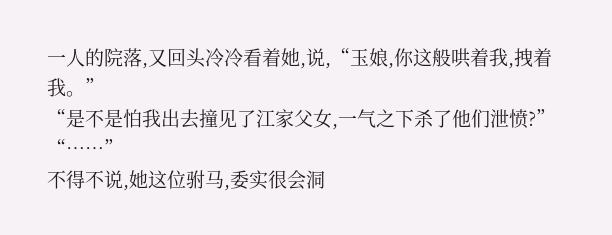一人的院落,又回头冷冷看着她,说,“玉娘,你这般哄着我,拽着我。”
“是不是怕我出去撞见了江家父女,一气之下杀了他们泄愤?”
“……”
不得不说,她这位驸马,委实很会洞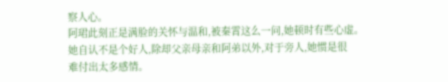察人心。
阿珺此刻正是满脸的关怀与温和,被秦霄这么一问,她顿时有些心虚。
她自认不是个好人,除却父亲母亲和阿弟以外,对于旁人,她惯是很
难付出太多感情。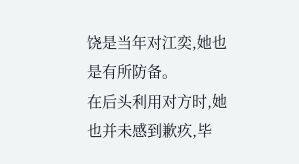饶是当年对江奕,她也是有所防备。
在后头利用对方时,她也并未感到歉疚,毕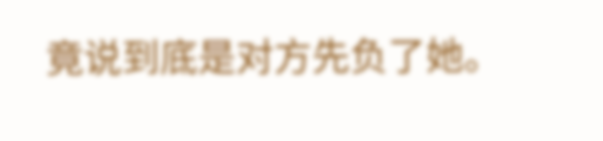竟说到底是对方先负了她。